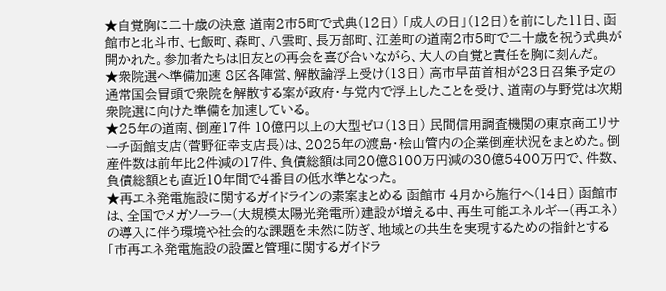★自覚胸に二十歳の決意 道南2市5町で式典(12日) 「成人の日」(12日)を前にした11日、函館市と北斗市、七飯町、森町、八雲町、長万部町、江差町の道南2市5町で二十歳を祝う式典が開かれた。参加者たちは旧友との再会を喜び合いながら、大人の自覚と責任を胸に刻んだ。
★衆院選へ準備加速 8区各陣営、解散論浮上受け(13日) 高市早苗首相が23日召集予定の通常国会冒頭で衆院を解散する案が政府・与党内で浮上したことを受け、道南の与野党は次期衆院選に向けた準備を加速している。
★25年の道南、倒産17件 10億円以上の大型ゼロ(13日) 民間信用調査機関の東京商工リサーチ函館支店(菅野征幸支店長)は、2025年の渡島・桧山管内の企業倒産状況をまとめた。倒産件数は前年比2件減の17件、負債総額は同20億8100万円減の30億5400万円で、件数、負債総額とも直近10年間で4番目の低水準となった。
★再エネ発電施設に関するガイドラインの素案まとめる 函館市 4月から施行へ(14日) 函館市は、全国でメガソーラー(大規模太陽光発電所)建設が増える中、再生可能エネルギー(再エネ)の導入に伴う環境や社会的な課題を未然に防ぎ、地域との共生を実現するための指針とする「市再エネ発電施設の設置と管理に関するガイドラ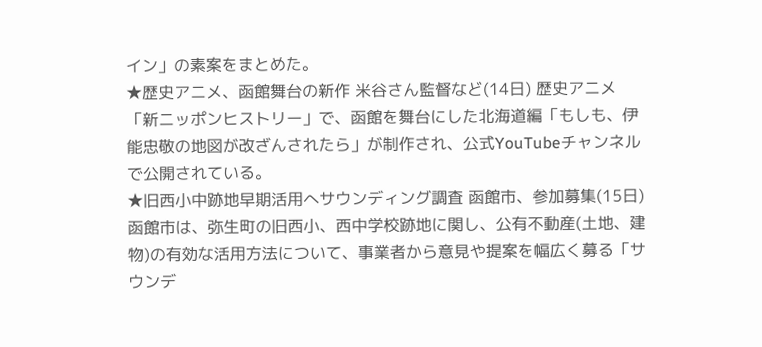イン」の素案をまとめた。
★歴史アニメ、函館舞台の新作 米谷さん監督など(14日) 歴史アニメ「新ニッポンヒストリー」で、函館を舞台にした北海道編「もしも、伊能忠敬の地図が改ざんされたら」が制作され、公式YouTubeチャンネルで公開されている。
★旧西小中跡地早期活用へサウンディング調査 函館市、参加募集(15日) 函館市は、弥生町の旧西小、西中学校跡地に関し、公有不動産(土地、建物)の有効な活用方法について、事業者から意見や提案を幅広く募る「サウンデ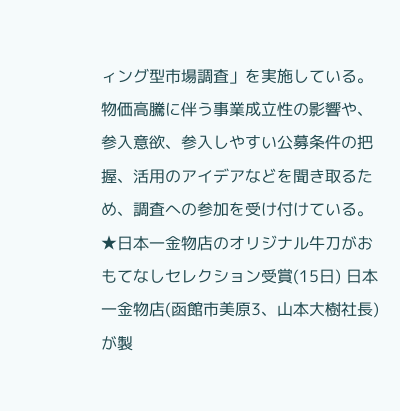ィング型市場調査」を実施している。物価高騰に伴う事業成立性の影響や、参入意欲、参入しやすい公募条件の把握、活用のアイデアなどを聞き取るため、調査への参加を受け付けている。
★日本一金物店のオリジナル牛刀がおもてなしセレクション受賞(15日) 日本一金物店(函館市美原3、山本大樹社長)が製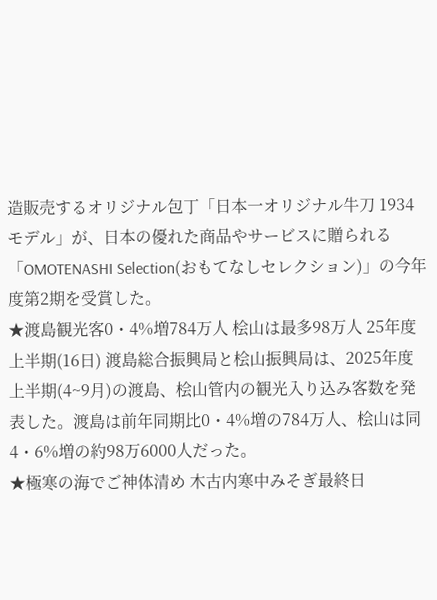造販売するオリジナル包丁「日本一オリジナル牛刀 1934モデル」が、日本の優れた商品やサービスに贈られる「OMOTENASHI Selection(おもてなしセレクション)」の今年度第2期を受賞した。
★渡島観光客0・4%増784万人 桧山は最多98万人 25年度上半期(16日) 渡島総合振興局と桧山振興局は、2025年度上半期(4~9月)の渡島、桧山管内の観光入り込み客数を発表した。渡島は前年同期比0・4%増の784万人、桧山は同4・6%増の約98万6000人だった。
★極寒の海でご神体清め 木古内寒中みそぎ最終日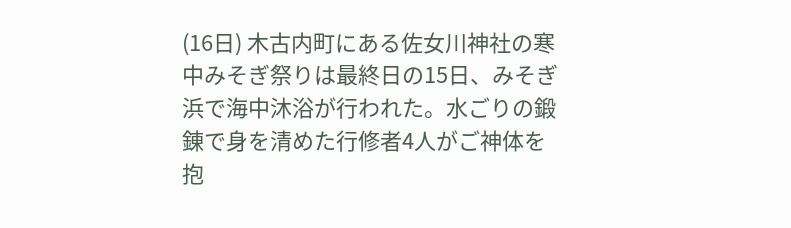(16日) 木古内町にある佐女川神社の寒中みそぎ祭りは最終日の15日、みそぎ浜で海中沐浴が行われた。水ごりの鍛錬で身を清めた行修者4人がご神体を抱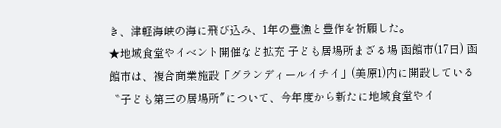き、津軽海峡の海に飛び込み、1年の豊漁と豊作を祈願した。
★地域食堂やイベント開催など拡充 子ども居場所まざる場 函館市(17日) 函館市は、複合商業施設「グランディールイチイ」(美原1)内に開設している〝子ども第三の居場所″について、今年度から新たに地域食堂やイ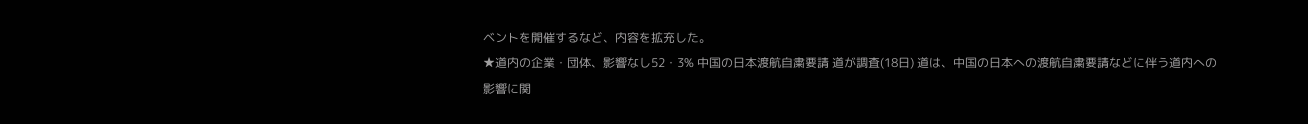ベントを開催するなど、内容を拡充した。
★道内の企業・団体、影響なし52・3% 中国の日本渡航自粛要請 道が調査(18日) 道は、中国の日本への渡航自粛要請などに伴う道内への影響に関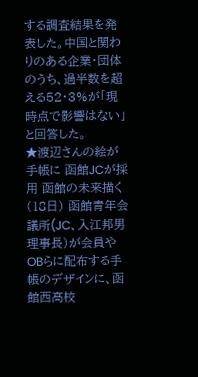する調査結果を発表した。中国と関わりのある企業・団体のうち、過半数を超える52・3%が「現時点で影響はない」と回答した。
★渡辺さんの絵が手帳に 函館JCが採用 函館の未来描く(18日) 函館青年会議所(JC、入江邦男理事長)が会員やOBらに配布する手帳のデザインに、函館西高校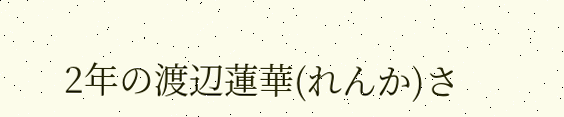2年の渡辺蓮華(れんか)さ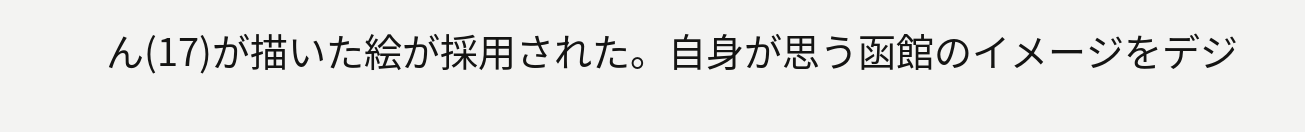ん(17)が描いた絵が採用された。自身が思う函館のイメージをデジ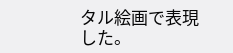タル絵画で表現した。